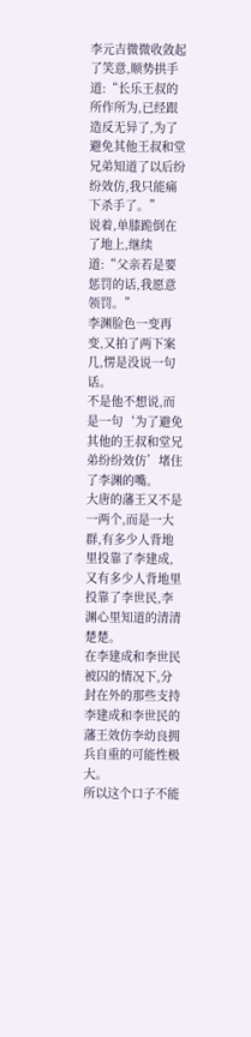李元吉微微收敛起了笑意,顺势拱手道:“长乐王叔的所作所为,已经跟造反无异了,为了避免其他王叔和堂兄弟知道了以后纷纷效仿,我只能痛下杀手了。”
说着,单膝跪倒在了地上,继续道:“父亲若是要惩罚的话,我愿意领罚。”
李渊脸色一变再变,又拍了两下案几,愣是没说一句话。
不是他不想说,而是一句‘为了避免其他的王叔和堂兄弟纷纷效仿’堵住了李渊的嘴。
大唐的藩王又不是一两个,而是一大群,有多少人背地里投靠了李建成,又有多少人背地里投靠了李世民,李渊心里知道的清清楚楚。
在李建成和李世民被囚的情况下,分封在外的那些支持李建成和李世民的藩王效仿李幼良拥兵自重的可能性极大。
所以这个口子不能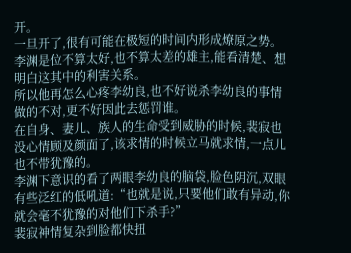开。
一旦开了,很有可能在极短的时间内形成燎原之势。
李渊是位不算太好,也不算太差的雄主,能看清楚、想明白这其中的利害关系。
所以他再怎么心疼李幼良,也不好说杀李幼良的事情做的不对,更不好因此去惩罚谁。
在自身、妻儿、族人的生命受到威胁的时候,裴寂也没心情顾及颜面了,该求情的时候立马就求情,一点儿也不带犹豫的。
李渊下意识的看了两眼李幼良的脑袋,脸色阴沉,双眼有些泛红的低吼道:“也就是说,只要他们敢有异动,你就会毫不犹豫的对他们下杀手?”
裴寂神情复杂到脸都快扭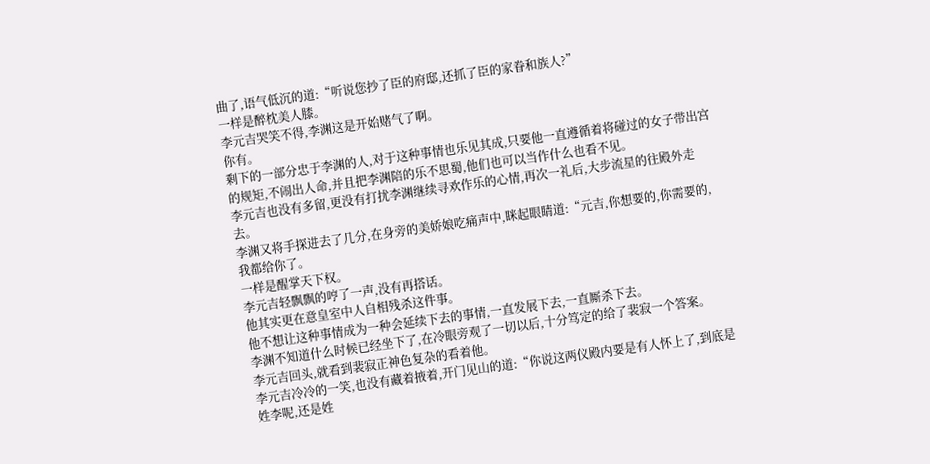曲了,语气低沉的道:“听说您抄了臣的府邸,还抓了臣的家眷和族人?”
一样是醉枕美人膝。
李元吉哭笑不得,李渊这是开始赌气了啊。
你有。
剩下的一部分忠于李渊的人,对于这种事情也乐见其成,只要他一直遵循着将碰过的女子带出宫的规矩,不闹出人命,并且把李渊陪的乐不思蜀,他们也可以当作什么也看不见。
李元吉也没有多留,更没有打扰李渊继续寻欢作乐的心情,再次一礼后,大步流星的往殿外走去。
李渊又将手探进去了几分,在身旁的美娇娘吃痛声中,眯起眼睛道:“元吉,你想要的,你需要的,我都给你了。
一样是醒掌天下权。
李元吉轻飘飘的哼了一声,没有再搭话。
他其实更在意皇室中人自相残杀这件事。
他不想让这种事情成为一种会延续下去的事情,一直发展下去,一直厮杀下去。
李渊不知道什么时候已经坐下了,在冷眼旁观了一切以后,十分笃定的给了裴寂一个答案。
李元吉回头,就看到裴寂正神色复杂的看着他。
李元吉冷冷的一笑,也没有藏着掖着,开门见山的道:“你说这两仪殿内要是有人怀上了,到底是姓李呢,还是姓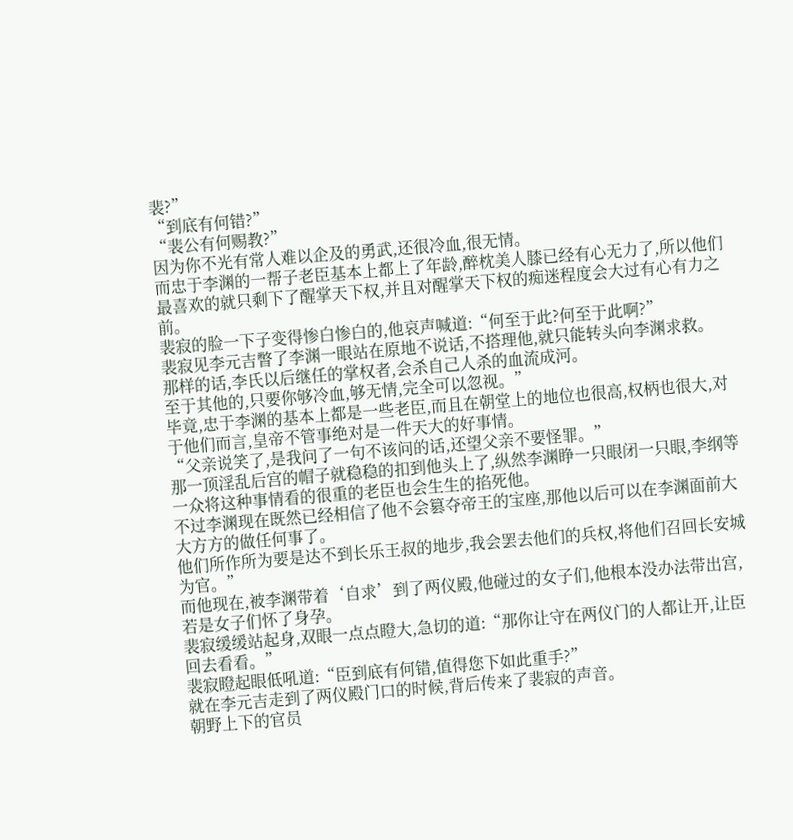裴?”
“到底有何错?”
“裴公有何赐教?”
因为你不光有常人难以企及的勇武,还很冷血,很无情。
而忠于李渊的一帮子老臣基本上都上了年龄,醉枕美人膝已经有心无力了,所以他们最喜欢的就只剩下了醒掌天下权,并且对醒掌天下权的痴迷程度会大过有心有力之前。
裴寂的脸一下子变得惨白惨白的,他哀声喊道:“何至于此?何至于此啊?”
裴寂见李元吉瞥了李渊一眼站在原地不说话,不搭理他,就只能转头向李渊求救。
那样的话,李氏以后继任的掌权者,会杀自己人杀的血流成河。
至于其他的,只要你够冷血,够无情,完全可以忽视。”
毕竟,忠于李渊的基本上都是一些老臣,而且在朝堂上的地位也很高,权柄也很大,对于他们而言,皇帝不管事绝对是一件天大的好事情。
“父亲说笑了,是我问了一句不该问的话,还望父亲不要怪罪。”
那一顶淫乱后宫的帽子就稳稳的扣到他头上了,纵然李渊睁一只眼闭一只眼,李纲等一众将这种事情看的很重的老臣也会生生的掐死他。
不过李渊现在既然已经相信了他不会篡夺帝王的宝座,那他以后可以在李渊面前大大方方的做任何事了。
他们所作所为要是达不到长乐王叔的地步,我会罢去他们的兵权,将他们召回长安城为官。”
而他现在,被李渊带着‘自求’到了两仪殿,他碰过的女子们,他根本没办法带出宫,若是女子们怀了身孕。
裴寂缓缓站起身,双眼一点点瞪大,急切的道:“那你让守在两仪门的人都让开,让臣回去看看。”
裴寂瞪起眼低吼道:“臣到底有何错,值得您下如此重手?”
就在李元吉走到了两仪殿门口的时候,背后传来了裴寂的声音。
朝野上下的官员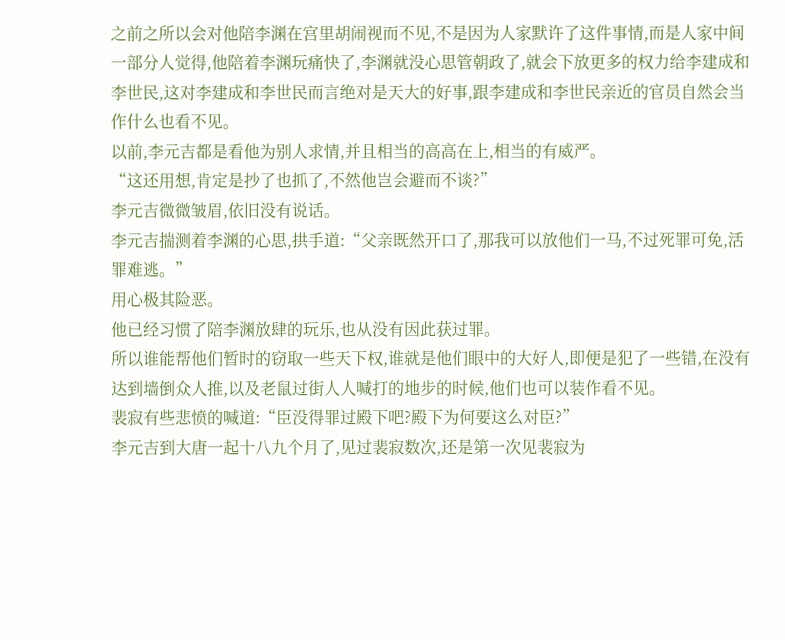之前之所以会对他陪李渊在宫里胡闹视而不见,不是因为人家默许了这件事情,而是人家中间一部分人觉得,他陪着李渊玩痛快了,李渊就没心思管朝政了,就会下放更多的权力给李建成和李世民,这对李建成和李世民而言绝对是天大的好事,跟李建成和李世民亲近的官员自然会当作什么也看不见。
以前,李元吉都是看他为别人求情,并且相当的高高在上,相当的有威严。
“这还用想,肯定是抄了也抓了,不然他岂会避而不谈?”
李元吉微微皱眉,依旧没有说话。
李元吉揣测着李渊的心思,拱手道:“父亲既然开口了,那我可以放他们一马,不过死罪可免,活罪难逃。”
用心极其险恶。
他已经习惯了陪李渊放肆的玩乐,也从没有因此获过罪。
所以谁能帮他们暂时的窃取一些天下权,谁就是他们眼中的大好人,即便是犯了一些错,在没有达到墙倒众人推,以及老鼠过街人人喊打的地步的时候,他们也可以装作看不见。
裴寂有些悲愤的喊道:“臣没得罪过殿下吧?殿下为何要这么对臣?”
李元吉到大唐一起十八九个月了,见过裴寂数次,还是第一次见裴寂为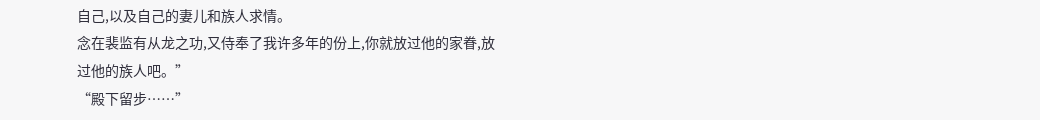自己,以及自己的妻儿和族人求情。
念在裴监有从龙之功,又侍奉了我许多年的份上,你就放过他的家眷,放过他的族人吧。”
“殿下留步……”